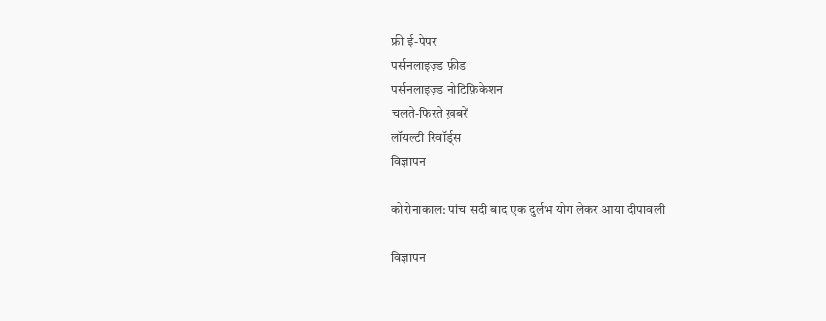फ्री ई-पेपर
पर्सनलाइज़्ड फ़ीड
पर्सनलाइज़्ड नोटिफ़िकेशन
चलते-फिरते ख़बरें
लॉयल्टी रिवॉर्ड्स
विज्ञापन

कोरोनाकाल: पांच सदी बाद एक दुर्लभ योग लेकर आया दीपावली

विज्ञापन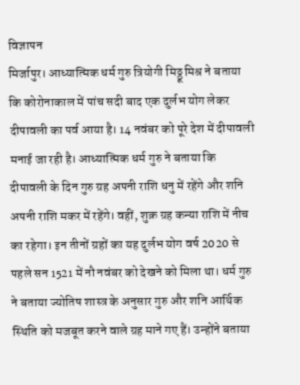विज्ञापन
मिर्जापुर। आध्यात्मिक धर्म गुरु त्रियोगी मिठ्ठू मिश्र ने बताया कि कोरोनाकाल में पांच सदी बाद एक दुर्लभ योग लेकर दीपावली का पर्व आया है। 14 नवंबर को पूरे देश में दीपावली मनाई जा रही है। आध्यात्मिक धर्म गुरु ने बताया कि दीपावली के दिन गुरु ग्रह अपनी राशि धनु में रहेंगे और शनि अपनी राशि मकर में रहेंगे। वहीं, शुक्र ग्रह कन्या राशि में नीच का रहेगा। इन तीनों ग्रहों का यह दुर्लभ योग वर्ष 2020 से पहले सन 1521 में नौ नवंबर को देखने को मिला था। धर्म गुरु ने बताया ज्योतिष शास्त्र के अनुसार गुरु और शनि आर्थिक स्थिति को मजबूत करने वाले ग्रह माने गए हैं। उन्होंने बताया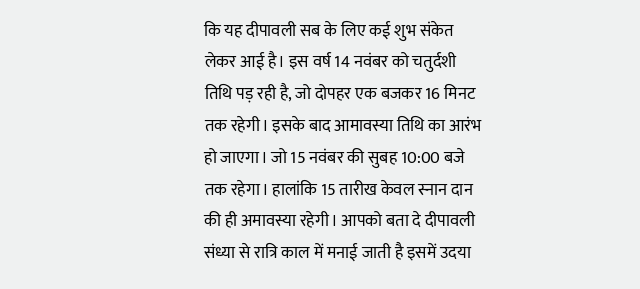कि यह दीपावली सब के लिए कई शुभ संकेत लेकर आई है। इस वर्ष 14 नवंबर को चतुर्दशी तिथि पड़ रही है, जो दोपहर एक बजकर 16 मिनट तक रहेगी। इसके बाद आमावस्या तिथि का आरंभ हो जाएगा। जो 15 नवंबर की सुबह 10:00 बजे तक रहेगा। हालांकि 15 तारीख केवल स्नान दान की ही अमावस्या रहेगी। आपको बता दे दीपावली संध्या से रात्रि काल में मनाई जाती है इसमें उदया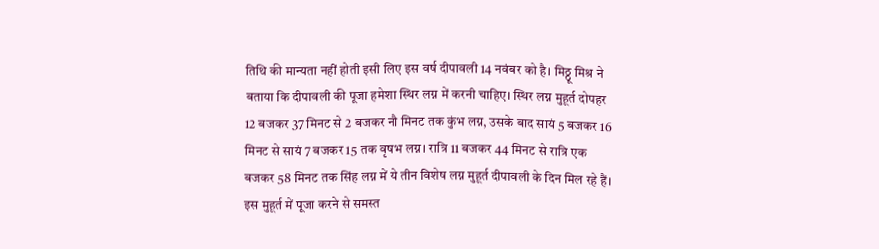तिथि की मान्यता नहीं होती इसी लिए इस वर्ष दीपावली 14 नवंबर को है। मिठ्ठू मिश्र ने बताया कि दीपावली की पूजा हमेशा स्थिर लग्न में करनी चाहिए। स्थिर लग्न मुहूर्त दोपहर 12 बजकर 37 मिनट से 2 बजकर नौ मिनट तक कुंभ लग्न, उसके बाद सायं 5 बजकर 16 मिनट से सायं 7 बजकर 15 तक वृषभ लग्न। रात्रि 11 बजकर 44 मिनट से रात्रि एक बजकर 58 मिनट तक सिंह लग्न में ये तीन विशेष लग्न मुहूर्त दीपावली के दिन मिल रहे हैं। इस मुहूर्त में पूजा करने से समस्त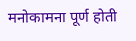मनोकामना पूर्ण होती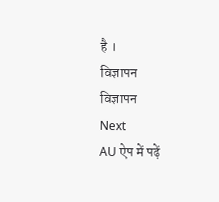है ।
विज्ञापन
विज्ञापन
Next
AU ऐप में पढ़ें